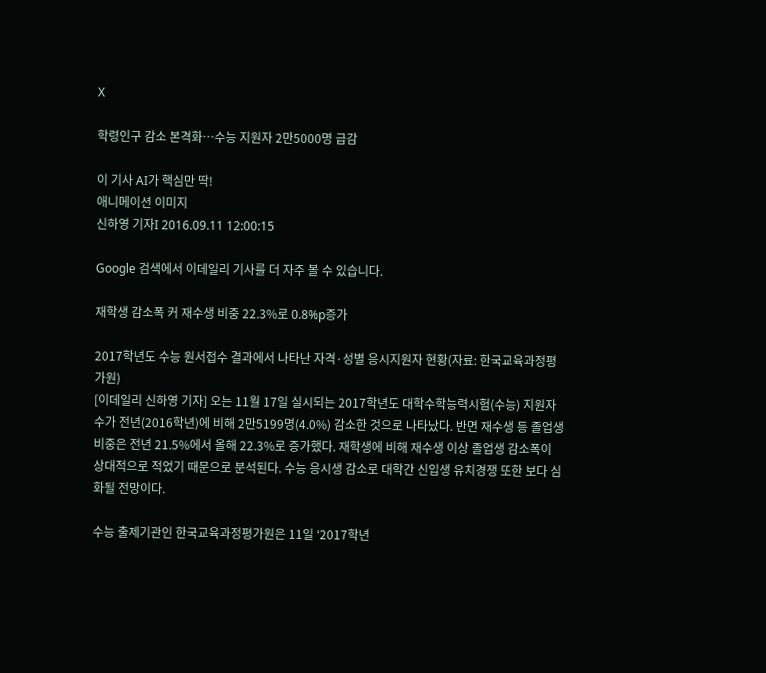X

학령인구 감소 본격화…수능 지원자 2만5000명 급감

이 기사 AI가 핵심만 딱!
애니메이션 이미지
신하영 기자I 2016.09.11 12:00:15

Google 검색에서 이데일리 기사를 더 자주 볼 수 있습니다.

재학생 감소폭 커 재수생 비중 22.3%로 0.8%p증가

2017학년도 수능 원서접수 결과에서 나타난 자격·성별 응시지원자 현황(자료: 한국교육과정평가원)
[이데일리 신하영 기자] 오는 11월 17일 실시되는 2017학년도 대학수학능력시험(수능) 지원자 수가 전년(2016학년)에 비해 2만5199명(4.0%) 감소한 것으로 나타났다. 반면 재수생 등 졸업생 비중은 전년 21.5%에서 올해 22.3%로 증가했다. 재학생에 비해 재수생 이상 졸업생 감소폭이 상대적으로 적었기 때문으로 분석된다. 수능 응시생 감소로 대학간 신입생 유치경쟁 또한 보다 심화될 전망이다.

수능 출제기관인 한국교육과정평가원은 11일 ‘2017학년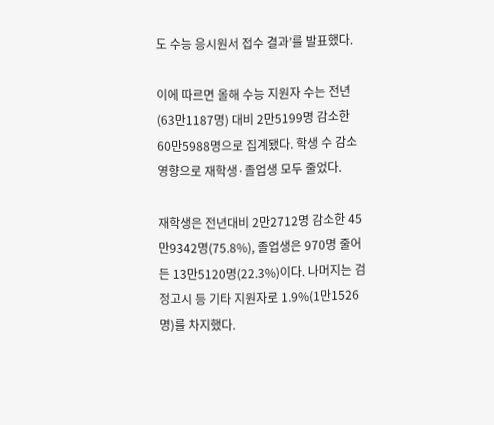도 수능 응시원서 접수 결과’를 발표했다.

이에 따르면 올해 수능 지원자 수는 전년(63만1187명) 대비 2만5199명 감소한 60만5988명으로 집계됐다. 학생 수 감소 영향으로 재학생·졸업생 모두 줄었다.

재학생은 전년대비 2만2712명 감소한 45만9342명(75.8%), 졸업생은 970명 줄어든 13만5120명(22.3%)이다. 나머지는 검정고시 등 기타 지원자로 1.9%(1만1526명)를 차지했다.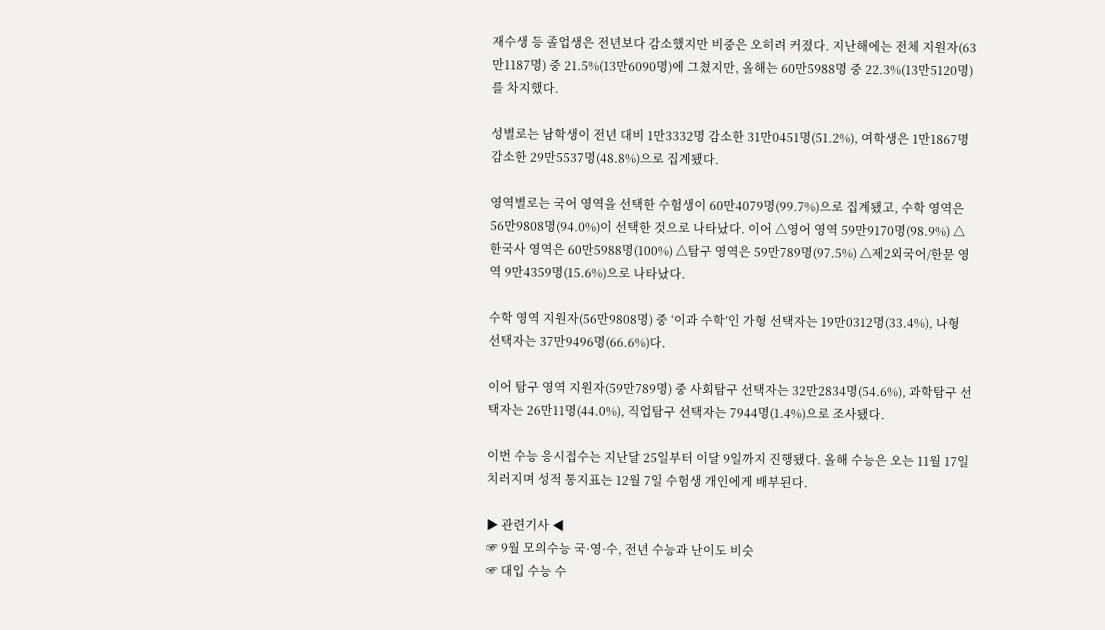재수생 등 졸업생은 전년보다 감소했지만 비중은 오히려 커졌다. 지난해에는 전체 지원자(63만1187명) 중 21.5%(13만6090명)에 그쳤지만, 올해는 60만5988명 중 22.3%(13만5120명)를 차지했다.

성별로는 남학생이 전년 대비 1만3332명 감소한 31만0451명(51.2%), 여학생은 1만1867명 감소한 29만5537명(48.8%)으로 집계됐다.

영역별로는 국어 영역을 선택한 수험생이 60만4079명(99.7%)으로 집계됐고, 수학 영역은 56만9808명(94.0%)이 선택한 것으로 나타났다. 이어 △영어 영역 59만9170명(98.9%) △한국사 영역은 60만5988명(100%) △탐구 영역은 59만789명(97.5%) △제2외국어/한문 영역 9만4359명(15.6%)으로 나타났다.

수학 영역 지원자(56만9808명) 중 ‘이과 수학’인 가형 선택자는 19만0312명(33.4%), 나형 선택자는 37만9496명(66.6%)다.

이어 탐구 영역 지원자(59만789명) 중 사회탐구 선택자는 32만2834명(54.6%), 과학탐구 선택자는 26만11명(44.0%), 직업탐구 선택자는 7944명(1.4%)으로 조사됐다.

이번 수능 응시접수는 지난달 25일부터 이달 9일까지 진행됐다. 올해 수능은 오는 11월 17일 치러지며 성적 통지표는 12월 7일 수험생 개인에게 배부된다.

▶ 관련기사 ◀
☞ 9월 모의수능 국·영·수, 전년 수능과 난이도 비슷
☞ 대입 수능 수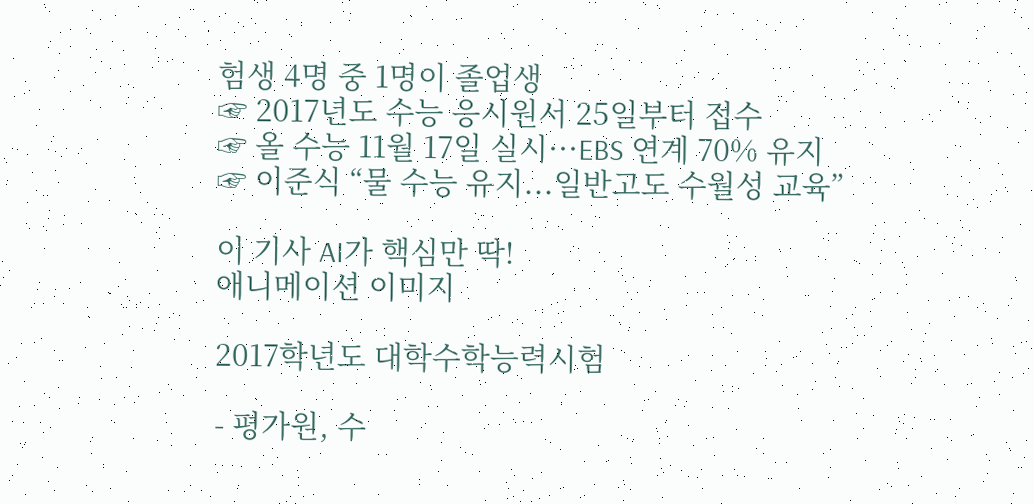험생 4명 중 1명이 졸업생
☞ 2017년도 수능 응시원서 25일부터 접수
☞ 올 수능 11월 17일 실시···EBS 연계 70% 유지
☞ 이준식 “물 수능 유지...일반고도 수월성 교육”

이 기사 AI가 핵심만 딱!
애니메이션 이미지

2017학년도 대학수학능력시험

- 평가원, 수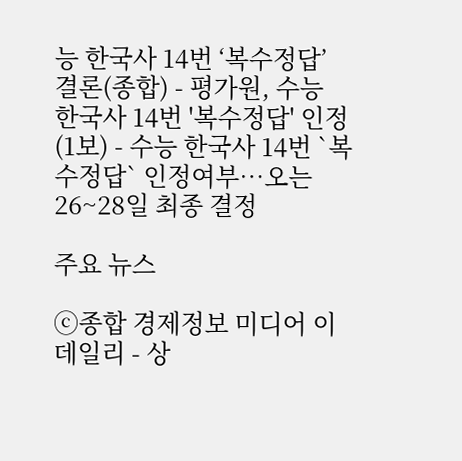능 한국사 14번 ‘복수정답’ 결론(종합) - 평가원, 수능 한국사 14번 '복수정답' 인정(1보) - 수능 한국사 14번 `복수정답` 인정여부…오는 26~28일 최종 결정

주요 뉴스

ⓒ종합 경제정보 미디어 이데일리 - 상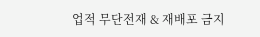업적 무단전재 & 재배포 금지